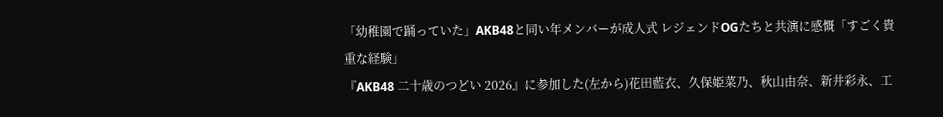「幼稚園で踊っていた」AKB48と同い年メンバーが成人式 レジェンドOGたちと共演に感慨「すごく貴重な経験」
『AKB48 二十歳のつどい 2026』に参加した(左から)花田藍衣、久保姫菜乃、秋山由奈、新井彩永、工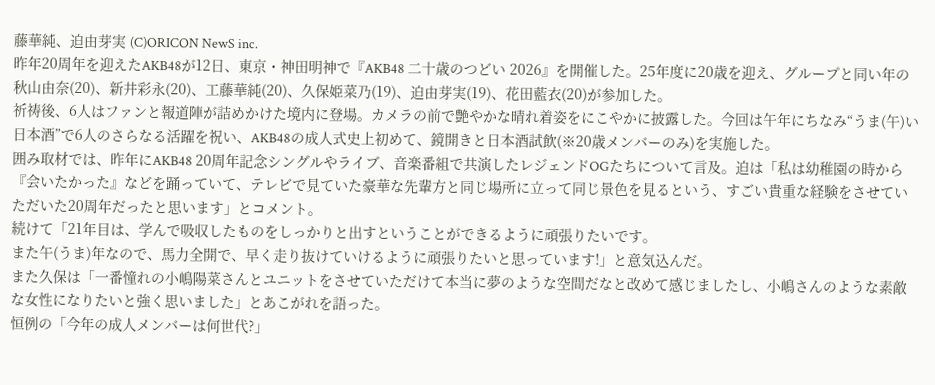藤華純、迫由芽実 (C)ORICON NewS inc.
昨年20周年を迎えたAKB48が12日、東京・神田明神で『AKB48 二十歳のつどい 2026』を開催した。25年度に20歳を迎え、グループと同い年の秋山由奈(20)、新井彩永(20)、工藤華純(20)、久保姫菜乃(19)、迫由芽実(19)、花田藍衣(20)が参加した。
祈祷後、6人はファンと報道陣が詰めかけた境内に登場。カメラの前で艶やかな晴れ着姿をにこやかに披露した。今回は午年にちなみ“うま(午)い日本酒”で6人のさらなる活躍を祝い、AKB48の成人式史上初めて、鏡開きと日本酒試飲(※20歳メンバーのみ)を実施した。
囲み取材では、昨年にAKB48 20周年記念シングルやライブ、音楽番組で共演したレジェンドOGたちについて言及。迫は「私は幼稚園の時から『会いたかった』などを踊っていて、テレビで見ていた豪華な先輩方と同じ場所に立って同じ景色を見るという、すごい貴重な経験をさせていただいた20周年だったと思います」とコメント。
続けて「21年目は、学んで吸収したものをしっかりと出すということができるように頑張りたいです。
また午(うま)年なので、馬力全開で、早く走り抜けていけるように頑張りたいと思っています!」と意気込んだ。
また久保は「一番憧れの小嶋陽菜さんとユニットをさせていただけて本当に夢のような空間だなと改めて感じましたし、小嶋さんのような素敵な女性になりたいと強く思いました」とあこがれを語った。
恒例の「今年の成人メンバーは何世代?」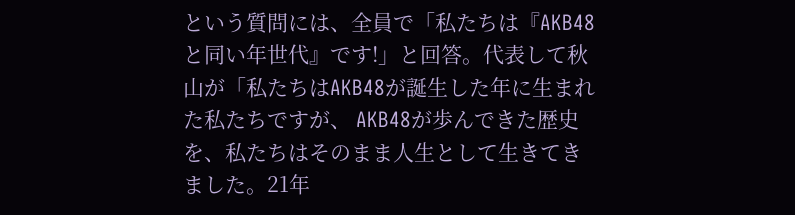という質問には、全員で「私たちは『AKB48と同い年世代』です!」と回答。代表して秋山が「私たちはAKB48が誕生した年に生まれた私たちですが、 AKB48が歩んできた歴史を、私たちはそのまま人生として生きてきました。21年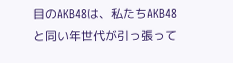目のAKB48は、私たちAKB48と同い年世代が引っ張って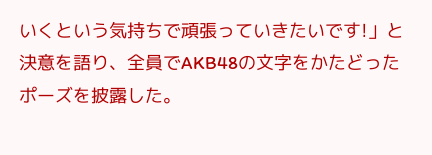いくという気持ちで頑張っていきたいです!」と決意を語り、全員でAKB48の文字をかたどったポーズを披露した。